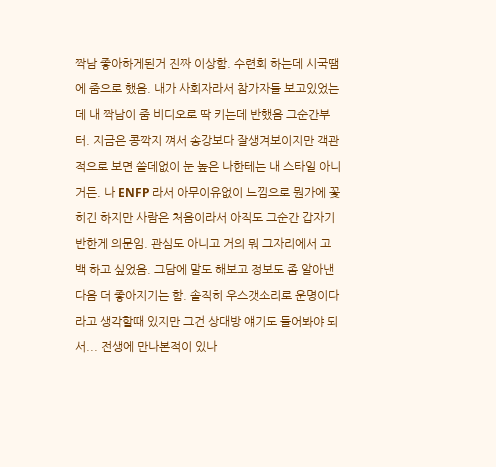짝남 좋아하게된거 진짜 이상함. 수련회 하는데 시국땜에 줌으로 했음. 내가 사회자라서 참가자들 보고있었는데 내 짝남이 줌 비디오로 딱 키는데 반했음 그순간부터. 지금은 콩깍지 껴서 송강보다 잘생겨보이지만 객관적으로 보면 쓸데없이 눈 높은 나한테는 내 스타일 아니거든. 나 ENFP 라서 아무이유없이 느낌으로 뭔가에 꽃히긴 하지만 사람은 처음이라서 아직도 그순간 갑자기 반한게 의문임. 관심도 아니고 거의 뭐 그자리에서 고백 하고 싶었음. 그담에 말도 해보고 정보도 좀 알아낸 다음 더 좋아지기는 함. 솔직히 우스갯소리로 운명이다 라고 생각할때 있지만 그건 상대방 얘기도 들어봐야 되서... 전생에 만나본적이 있나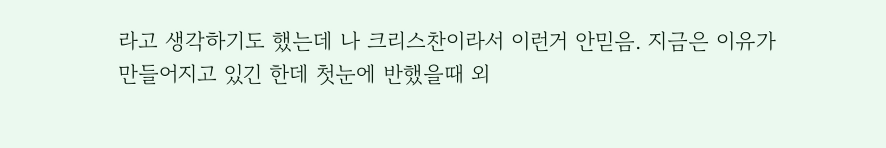라고 생각하기도 했는데 나 크리스찬이라서 이런거 안믿음. 지금은 이유가 만들어지고 있긴 한데 첫눈에 반했을때 외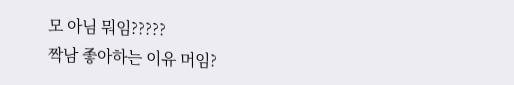모 아님 뭐임?????
짝남 좋아하는 이유 머임?